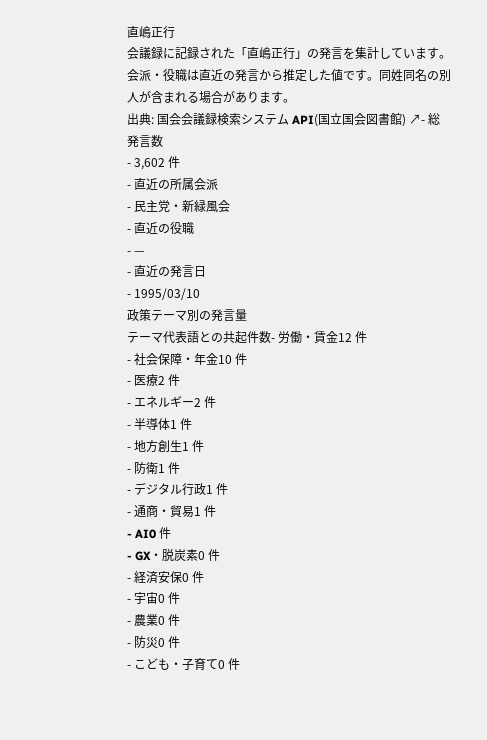直嶋正行
会議録に記録された「直嶋正行」の発言を集計しています。会派・役職は直近の発言から推定した値です。同姓同名の別人が含まれる場合があります。
出典: 国会会議録検索システム API(国立国会図書館) ↗- 総発言数
- 3,602 件
- 直近の所属会派
- 民主党・新緑風会
- 直近の役職
- —
- 直近の発言日
- 1995/03/10
政策テーマ別の発言量
テーマ代表語との共起件数- 労働・賃金12 件
- 社会保障・年金10 件
- 医療2 件
- エネルギー2 件
- 半導体1 件
- 地方創生1 件
- 防衛1 件
- デジタル行政1 件
- 通商・貿易1 件
- AI0 件
- GX・脱炭素0 件
- 経済安保0 件
- 宇宙0 件
- 農業0 件
- 防災0 件
- こども・子育て0 件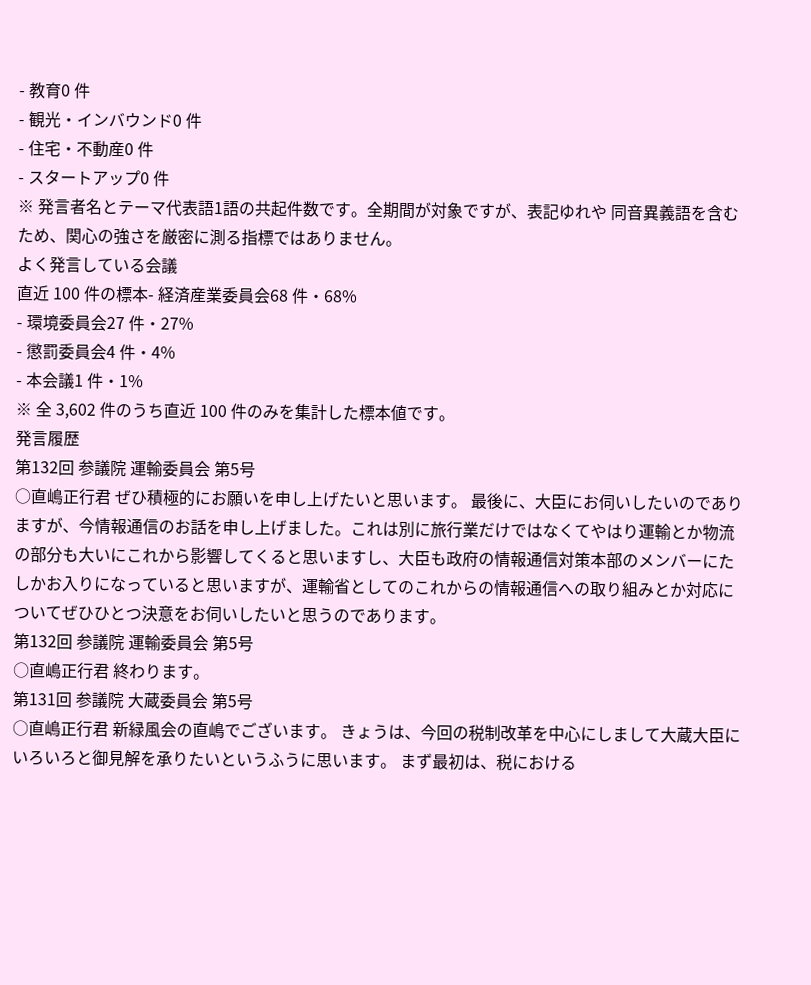- 教育0 件
- 観光・インバウンド0 件
- 住宅・不動産0 件
- スタートアップ0 件
※ 発言者名とテーマ代表語1語の共起件数です。全期間が対象ですが、表記ゆれや 同音異義語を含むため、関心の強さを厳密に測る指標ではありません。
よく発言している会議
直近 100 件の標本- 経済産業委員会68 件・68%
- 環境委員会27 件・27%
- 懲罰委員会4 件・4%
- 本会議1 件・1%
※ 全 3,602 件のうち直近 100 件のみを集計した標本値です。
発言履歴
第132回 参議院 運輸委員会 第5号
○直嶋正行君 ぜひ積極的にお願いを申し上げたいと思います。 最後に、大臣にお伺いしたいのでありますが、今情報通信のお話を申し上げました。これは別に旅行業だけではなくてやはり運輸とか物流の部分も大いにこれから影響してくると思いますし、大臣も政府の情報通信対策本部のメンバーにたしかお入りになっていると思いますが、運輸省としてのこれからの情報通信への取り組みとか対応についてぜひひとつ決意をお伺いしたいと思うのであります。
第132回 参議院 運輸委員会 第5号
○直嶋正行君 終わります。
第131回 参議院 大蔵委員会 第5号
○直嶋正行君 新緑風会の直嶋でございます。 きょうは、今回の税制改革を中心にしまして大蔵大臣にいろいろと御見解を承りたいというふうに思います。 まず最初は、税における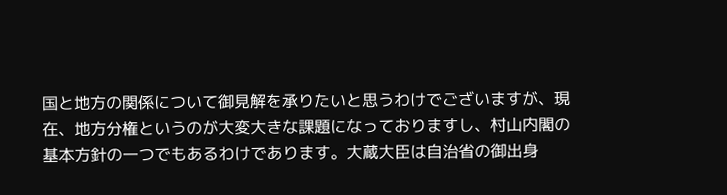国と地方の関係について御見解を承りたいと思うわけでございますが、現在、地方分権というのが大変大きな課題になっておりますし、村山内閣の基本方針の一つでもあるわけであります。大蔵大臣は自治省の御出身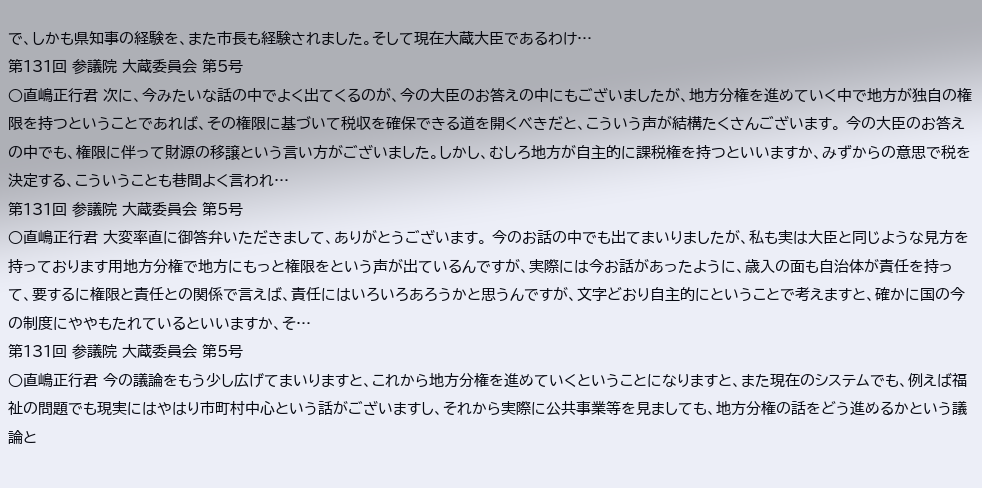で、しかも県知事の経験を、また市長も経験されました。そして現在大蔵大臣であるわけ…
第131回 参議院 大蔵委員会 第5号
○直嶋正行君 次に、今みたいな話の中でよく出てくるのが、今の大臣のお答えの中にもございましたが、地方分権を進めていく中で地方が独自の権限を持つということであれば、その権限に基づいて税収を確保できる道を開くべきだと、こういう声が結構たくさんございます。 今の大臣のお答えの中でも、権限に伴って財源の移譲という言い方がございました。しかし、むしろ地方が自主的に課税権を持つといいますか、みずからの意思で税を決定する、こういうことも巷間よく言われ…
第131回 参議院 大蔵委員会 第5号
○直嶋正行君 大変率直に御答弁いただきまして、ありがとうございます。 今のお話の中でも出てまいりましたが、私も実は大臣と同じような見方を持っております用地方分権で地方にもっと権限をという声が出ているんですが、実際には今お話があったように、歳入の面も自治体が責任を持って、要するに権限と責任との関係で言えば、責任にはいろいろあろうかと思うんですが、文字どおり自主的にということで考えますと、確かに国の今の制度にややもたれているといいますか、そ…
第131回 参議院 大蔵委員会 第5号
○直嶋正行君 今の議論をもう少し広げてまいりますと、これから地方分権を進めていくということになりますと、また現在のシステムでも、例えば福祉の問題でも現実にはやはり市町村中心という話がございますし、それから実際に公共事業等を見ましても、地方分権の話をどう進めるかという議論と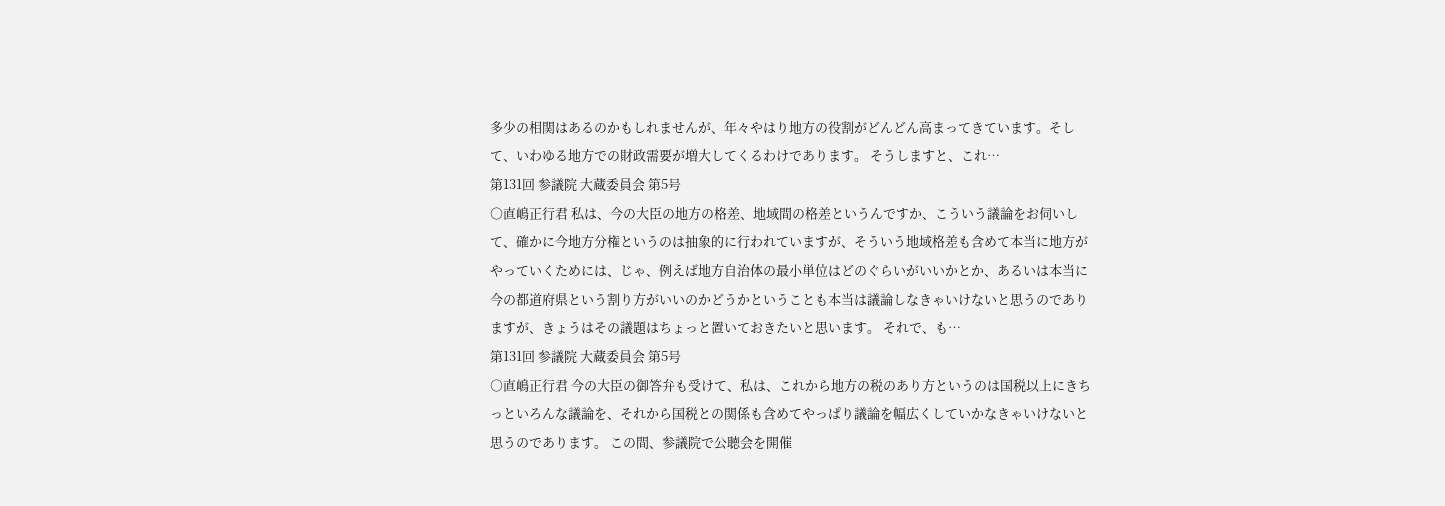多少の相関はあるのかもしれませんが、年々やはり地方の役割がどんどん高まってきています。そして、いわゆる地方での財政需要が増大してくるわけであります。 そうしますと、これ…
第131回 参議院 大蔵委員会 第5号
○直嶋正行君 私は、今の大臣の地方の格差、地域間の格差というんですか、こういう議論をお伺いして、確かに今地方分権というのは抽象的に行われていますが、そういう地域格差も含めて本当に地方がやっていくためには、じゃ、例えば地方自治体の最小単位はどのぐらいがいいかとか、あるいは本当に今の都道府県という割り方がいいのかどうかということも本当は議論しなきゃいけないと思うのでありますが、きょうはその議題はちょっと置いておきたいと思います。 それで、も…
第131回 参議院 大蔵委員会 第5号
○直嶋正行君 今の大臣の御答弁も受けて、私は、これから地方の税のあり方というのは国税以上にきちっといろんな議論を、それから国税との関係も含めてやっぱり議論を幅広くしていかなきゃいけないと思うのであります。 この間、参議院で公聴会を開催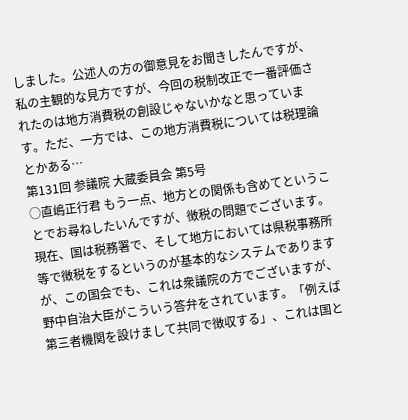しました。公述人の方の御意見をお聞きしたんですが、私の主観的な見方ですが、今回の税制改正で一番評価されたのは地方消費税の創設じゃないかなと思っています。ただ、一方では、この地方消費税については税理論とかある…
第131回 参議院 大蔵委員会 第5号
○直嶋正行君 もう一点、地方との関係も含めてということでお尋ねしたいんですが、徴税の問題でございます。 現在、国は税務署で、そして地方においては県税事務所等で徴税をするというのが基本的なシステムでありますが、この国会でも、これは衆議院の方でございますが、野中自治大臣がこういう答弁をされています。「例えば第三者機関を設けまして共同で徴収する」、これは国と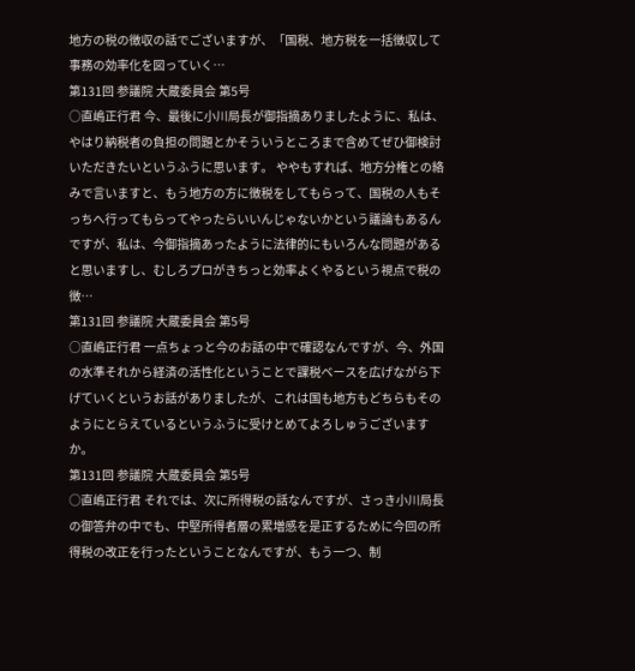地方の税の徴収の話でございますが、「国税、地方税を一括徴収して事務の効率化を図っていく…
第131回 参議院 大蔵委員会 第5号
○直嶋正行君 今、最後に小川局長が御指摘ありましたように、私は、やはり納税者の負担の問題とかそういうところまで含めてぜひ御検討いただきたいというふうに思います。 ややもすれば、地方分権との絡みで言いますと、もう地方の方に徴税をしてもらって、国税の人もそっちへ行ってもらってやったらいいんじゃないかという議論もあるんですが、私は、今御指摘あったように法律的にもいろんな問題があると思いますし、むしろプロがきちっと効率よくやるという視点で税の徴…
第131回 参議院 大蔵委員会 第5号
○直嶋正行君 一点ちょっと今のお話の中で確認なんですが、今、外国の水準それから経済の活性化ということで課税ベースを広げながら下げていくというお話がありましたが、これは国も地方もどちらもそのようにとらえているというふうに受けとめてよろしゅうございますか。
第131回 参議院 大蔵委員会 第5号
○直嶋正行君 それでは、次に所得税の話なんですが、さっき小川局長の御答弁の中でも、中堅所得者層の累増感を是正するために今回の所得税の改正を行ったということなんですが、もう一つ、制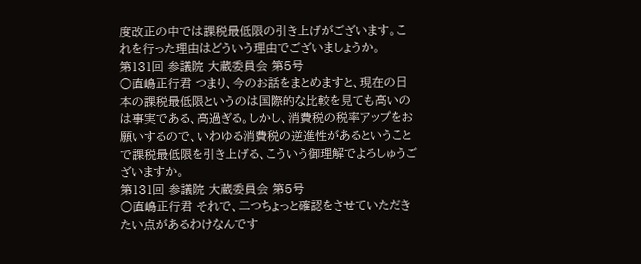度改正の中では課税最低限の引き上げがございます。これを行った理由はどういう理由でございましょうか。
第131回 参議院 大蔵委員会 第5号
○直嶋正行君 つまり、今のお話をまとめますと、現在の日本の課税最低限というのは国際的な比較を見ても高いのは事実である、高過ぎる。しかし、消費税の税率アップをお願いするので、いわゆる消費税の逆進性があるということで課税最低限を引き上げる、こういう御理解でよろしゅうございますか。
第131回 参議院 大蔵委員会 第5号
○直嶋正行君 それで、二つちょっと確認をさせていただきたい点があるわけなんです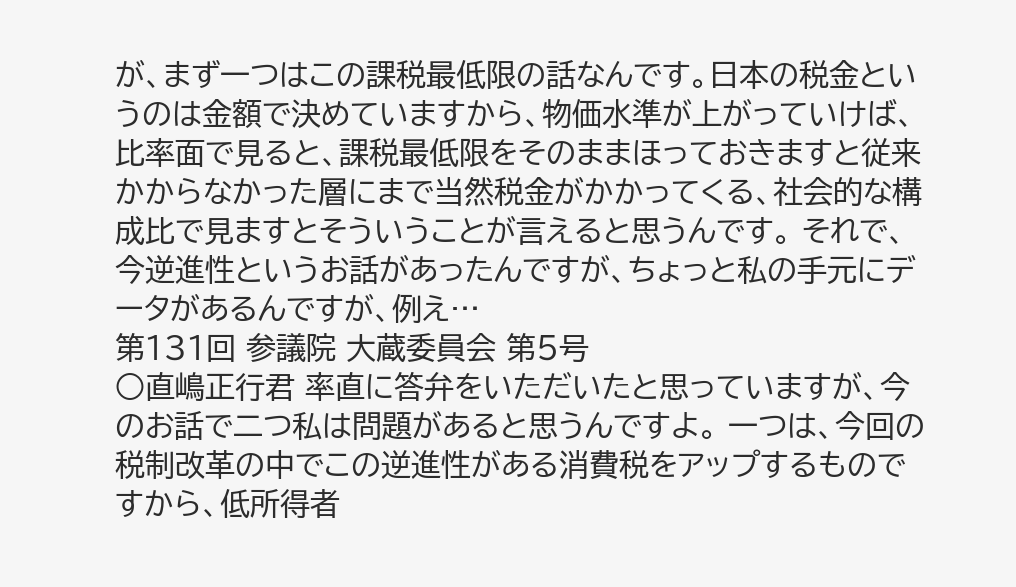が、まず一つはこの課税最低限の話なんです。日本の税金というのは金額で決めていますから、物価水準が上がっていけば、比率面で見ると、課税最低限をそのままほっておきますと従来かからなかった層にまで当然税金がかかってくる、社会的な構成比で見ますとそういうことが言えると思うんです。 それで、今逆進性というお話があったんですが、ちょっと私の手元にデータがあるんですが、例え…
第131回 参議院 大蔵委員会 第5号
○直嶋正行君 率直に答弁をいただいたと思っていますが、今のお話で二つ私は問題があると思うんですよ。 一つは、今回の税制改革の中でこの逆進性がある消費税をアップするものですから、低所得者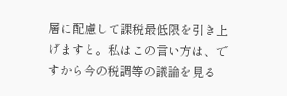層に配慮して課税最低限を引き上げますと。私はこの言い方は、ですから今の税調等の議論を見る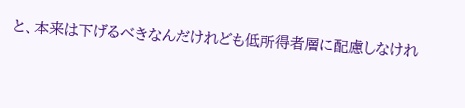と、本来は下げるべきなんだけれども低所得者層に配慮しなけれ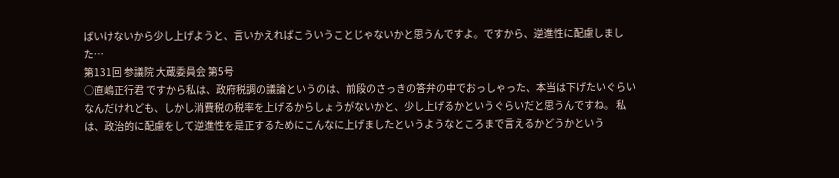ばいけないから少し上げようと、言いかえればこういうことじゃないかと思うんですよ。ですから、逆進性に配慮しました…
第131回 参議院 大蔵委員会 第5号
○直嶋正行君 ですから私は、政府税調の議論というのは、前段のさっきの答弁の中でおっしゃった、本当は下げたいぐらいなんだけれども、しかし消費税の税率を上げるからしょうがないかと、少し上げるかというぐらいだと思うんですね。 私は、政治的に配慮をして逆進性を是正するためにこんなに上げましたというようなところまで言えるかどうかという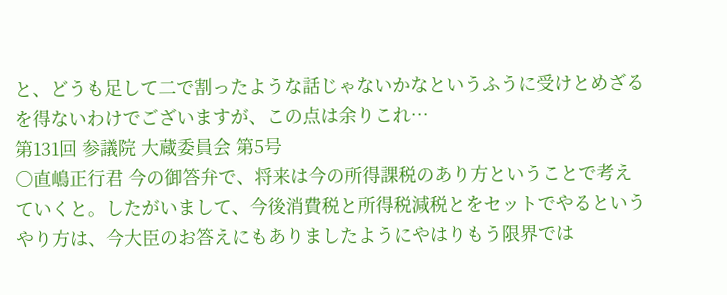と、どうも足して二で割ったような話じゃないかなというふうに受けとめざるを得ないわけでございますが、この点は余りこれ…
第131回 参議院 大蔵委員会 第5号
○直嶋正行君 今の御答弁で、将来は今の所得課税のあり方ということで考えていくと。したがいまして、今後消費税と所得税減税とをセットでやるというやり方は、今大臣のお答えにもありましたようにやはりもう限界では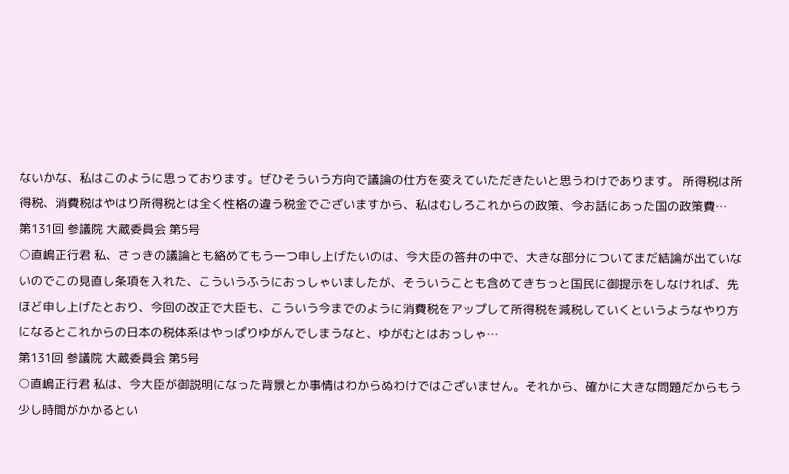ないかな、私はこのように思っております。ぜひそういう方向で議論の仕方を変えていただきたいと思うわけであります。 所得税は所得税、消費税はやはり所得税とは全く性格の違う税金でございますから、私はむしろこれからの政策、今お話にあった国の政策費…
第131回 参議院 大蔵委員会 第5号
○直嶋正行君 私、さっきの議論とも絡めてもう一つ申し上げたいのは、今大臣の答弁の中で、大きな部分についてまだ結論が出ていないのでこの見直し条項を入れた、こういうふうにおっしゃいましたが、そういうことも含めてきちっと国民に御提示をしなければ、先ほど申し上げたとおり、今回の改正で大臣も、こういう今までのように消費税をアップして所得税を減税していくというようなやり方になるとこれからの日本の税体系はやっぱりゆがんでしまうなと、ゆがむとはおっしゃ…
第131回 参議院 大蔵委員会 第5号
○直嶋正行君 私は、今大臣が御説明になった背景とか事情はわからぬわけではございません。それから、確かに大きな問題だからもう少し時間がかかるとい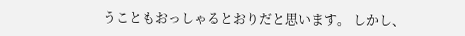うこともおっしゃるとおりだと思います。 しかし、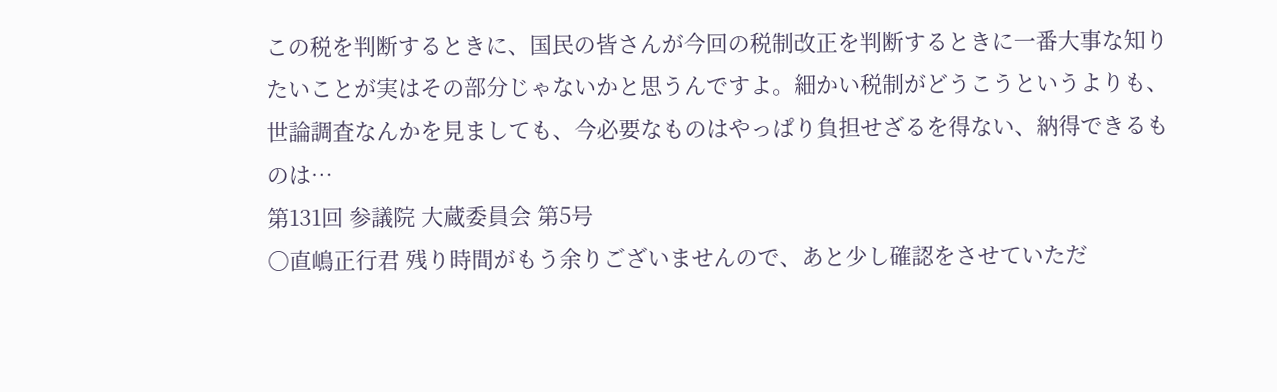この税を判断するときに、国民の皆さんが今回の税制改正を判断するときに一番大事な知りたいことが実はその部分じゃないかと思うんですよ。細かい税制がどうこうというよりも、世論調査なんかを見ましても、今必要なものはやっぱり負担せざるを得ない、納得できるものは…
第131回 参議院 大蔵委員会 第5号
○直嶋正行君 残り時間がもう余りございませんので、あと少し確認をさせていただ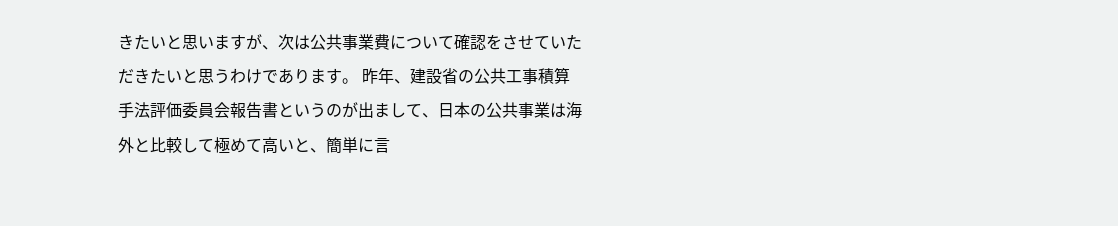きたいと思いますが、次は公共事業費について確認をさせていただきたいと思うわけであります。 昨年、建設省の公共工事積算手法評価委員会報告書というのが出まして、日本の公共事業は海外と比較して極めて高いと、簡単に言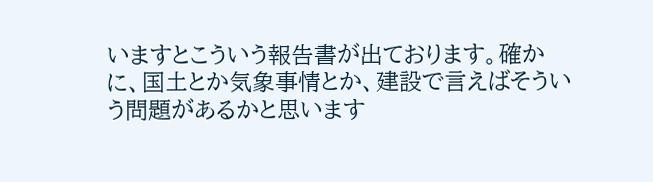いますとこういう報告書が出ております。確かに、国土とか気象事情とか、建設で言えばそういう問題があるかと思います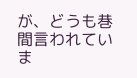が、どうも巷間言われていま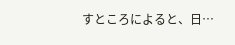すところによると、日…